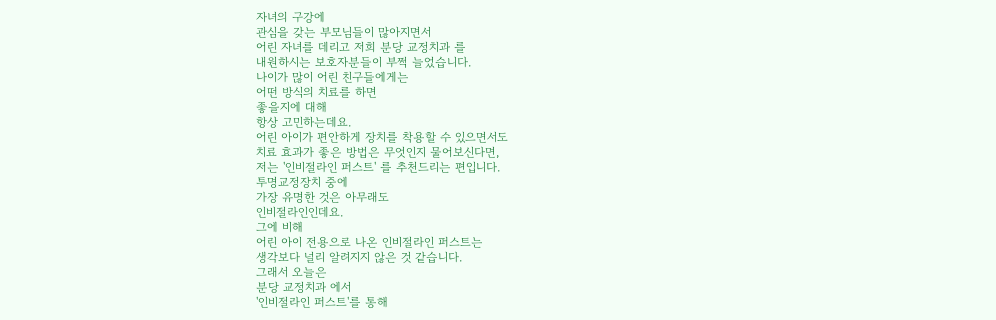자녀의 구강에
관심을 갖는 부모님들이 많아지면서
어린 자녀를 데리고 저희 분당 교정치과 를
내원하시는 보호자분들이 부쩍 늘었습니다.
나이가 많이 어린 친구들에게는
어떤 방식의 치료를 하면
좋을지에 대해
항상 고민하는데요.
어린 아이가 편안하게 장치를 착용할 수 있으면서도
치료 효과가 좋은 방법은 무엇인지 물어보신다면,
저는 '인비절라인 퍼스트' 를 추천드리는 편입니다.
투명교정장치 중에
가장 유명한 것은 아무래도
인비절라인인데요.
그에 비해
어린 아이 전용으로 나온 인비절라인 퍼스트는
생각보다 널리 알려지지 않은 것 같습니다.
그래서 오늘은
분당 교정치과 에서
'인비절라인 퍼스트'를 통해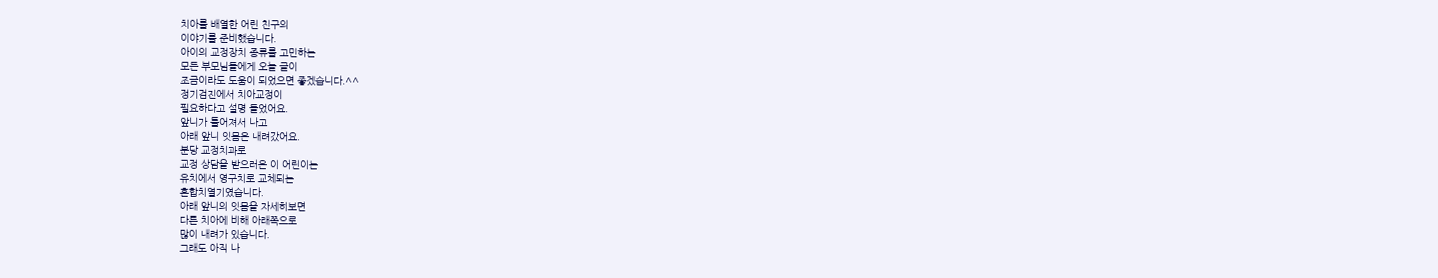치아를 배열한 어린 친구의
이야기를 준비했습니다.
아이의 교정장치 종류를 고민하는
모든 부모님들에게 오늘 글이
조금이라도 도움이 되었으면 좋겠습니다.^^
정기검진에서 치아교정이
필요하다고 설명 들었어요.
앞니가 틀어져서 나고
아래 앞니 잇몸은 내려갔어요.
분당 교정치과로
교정 상담을 받으러온 이 어린이는
유치에서 영구치로 교체되는
혼합치열기였습니다.
아래 앞니의 잇몸을 자세히보면
다른 치아에 비해 아래쪽으로
많이 내려가 있습니다.
그래도 아직 나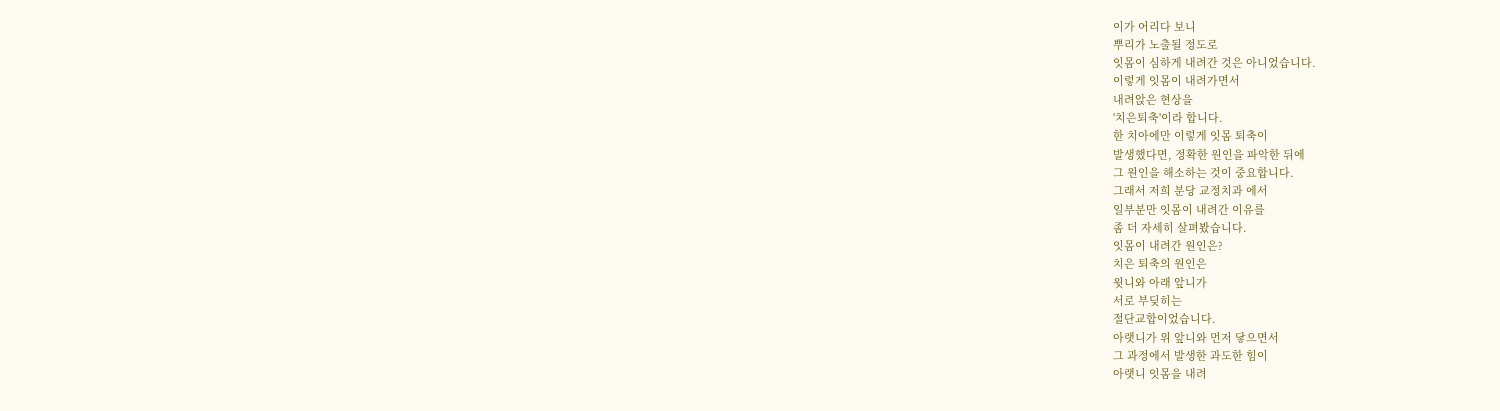이가 어리다 보니
뿌리가 노출될 정도로
잇몸이 심하게 내려간 것은 아니었습니다.
이렇게 잇몸이 내려가면서
내려앉은 현상을
'치은퇴축'이라 합니다.
한 치아에만 이렇게 잇몸 퇴축이
발생했다면, 정확한 원인을 파악한 뒤에
그 원인을 해소하는 것이 중요합니다.
그래서 저희 분당 교정치과 에서
일부분만 잇몸이 내려간 이유를
좀 더 자세히 살펴봤습니다.
잇몸이 내려간 원인은?
치은 퇴축의 원인은
윗니와 아래 앞니가
서로 부딪히는
절단교합이었습니다.
아랫니가 위 앞니와 먼저 닿으면서
그 과정에서 발생한 과도한 힘이
아랫니 잇몸을 내려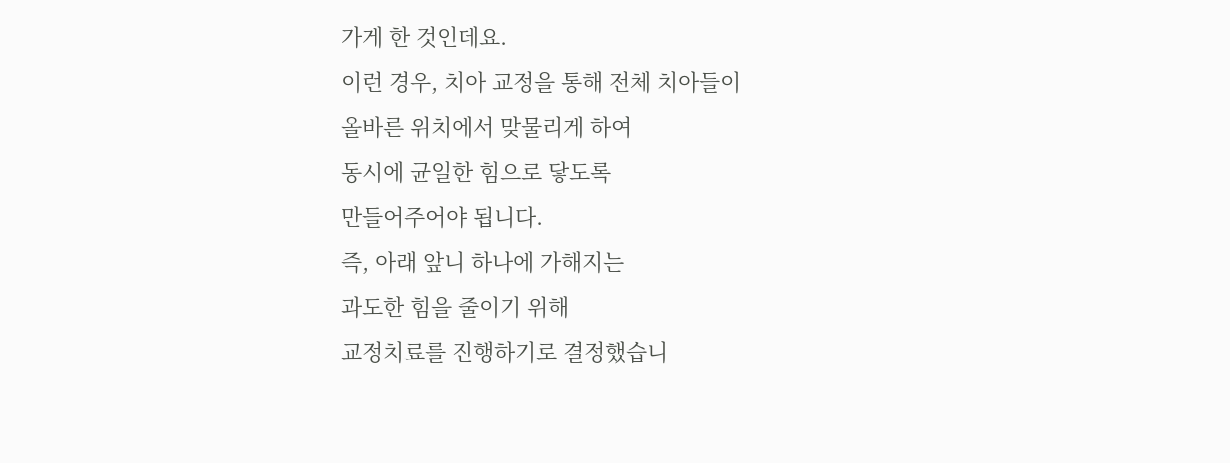가게 한 것인데요.
이런 경우, 치아 교정을 통해 전체 치아들이
올바른 위치에서 맞물리게 하여
동시에 균일한 힘으로 닿도록
만들어주어야 됩니다.
즉, 아래 앞니 하나에 가해지는
과도한 힘을 줄이기 위해
교정치료를 진행하기로 결정했습니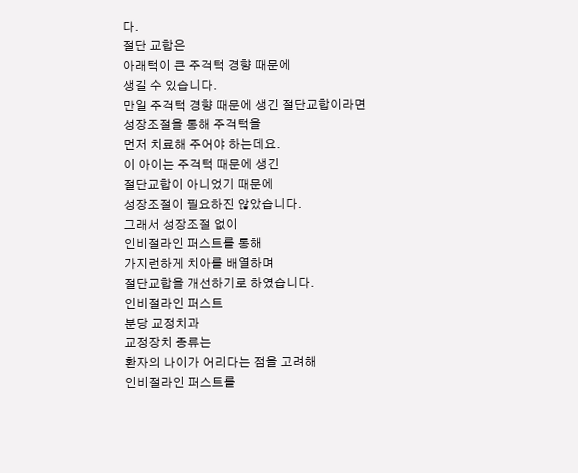다.
절단 교합은
아래턱이 큰 주걱턱 경향 때문에
생길 수 있습니다.
만일 주걱턱 경향 때문에 생긴 절단교합이라면
성장조절을 통해 주걱턱을
먼저 치료해 주어야 하는데요.
이 아이는 주걱턱 때문에 생긴
절단교합이 아니었기 때문에
성장조절이 필요하진 않았습니다.
그래서 성장조절 없이
인비절라인 퍼스트를 통해
가지런하게 치아를 배열하며
절단교합을 개선하기로 하였습니다.
인비절라인 퍼스트
분당 교정치과
교정장치 종류는
환자의 나이가 어리다는 점을 고려해
인비절라인 퍼스트를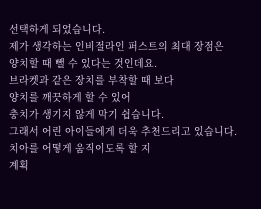선택하게 되었습니다.
제가 생각하는 인비절라인 퍼스트의 최대 장점은
양치할 때 뺄 수 있다는 것인데요.
브라켓과 같은 장치를 부착할 때 보다
양치를 깨끗하게 할 수 있어
충치가 생기지 않게 막기 쉽습니다.
그래서 어린 아이들에게 더욱 추천드리고 있습니다.
치아를 어떻게 움직이도록 할 지
계획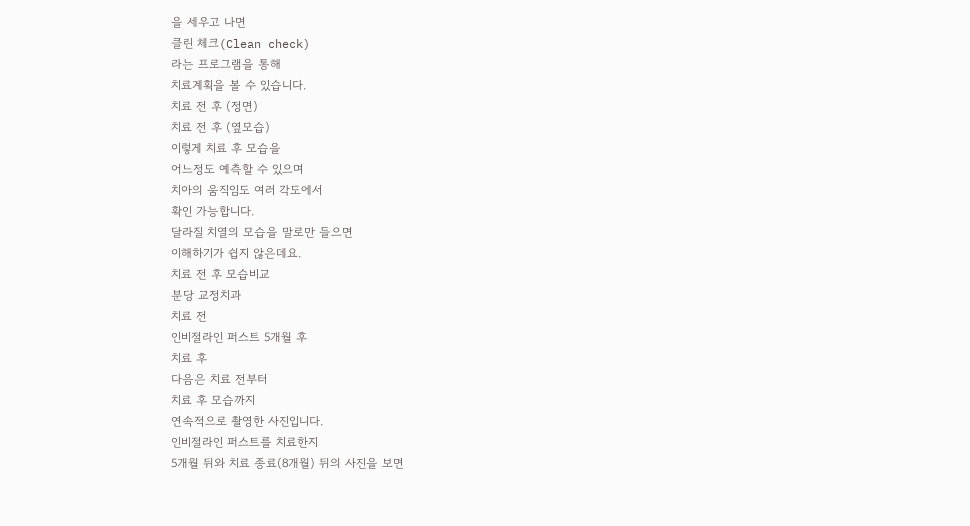을 세우고 나면
클린 체크(Clean check)
라는 프로그램을 통해
치료계획을 볼 수 있습니다.
치료 전 후 (정면)
치료 전 후 (옆모습)
이렇게 치료 후 모습을
어느정도 예측할 수 있으며
치아의 움직임도 여러 각도에서
확인 가능합니다.
달라질 치열의 모습을 말로만 들으면
이해하기가 쉽지 않은데요.
치료 전 후 모습비교
분당 교정치과
치료 전
인비절라인 퍼스트 5개월 후
치료 후
다음은 치료 전부터
치료 후 모습까지
연속적으로 촬영한 사진입니다.
인비절라인 퍼스트를 치료한지
5개월 뒤와 치료 종료(8개월) 뒤의 사진을 보면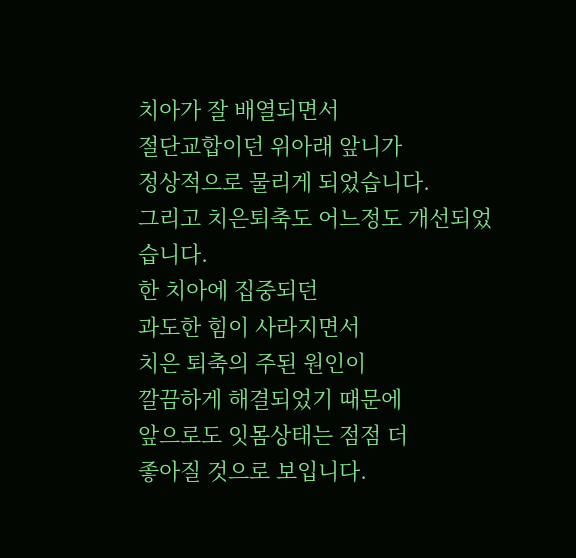치아가 잘 배열되면서
절단교합이던 위아래 앞니가
정상적으로 물리게 되었습니다.
그리고 치은퇴축도 어느정도 개선되었습니다.
한 치아에 집중되던
과도한 힘이 사라지면서
치은 퇴축의 주된 원인이
깔끔하게 해결되었기 때문에
앞으로도 잇몸상태는 점점 더
좋아질 것으로 보입니다.